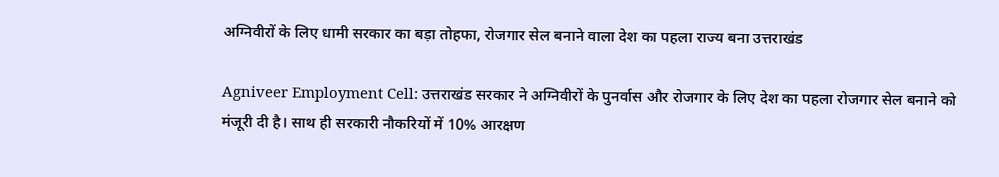अग्निवीरों के लिए धामी सरकार का बड़ा तोहफा, रोजगार सेल बनाने वाला देश का पहला राज्य बना उत्तराखंड

Agniveer Employment Cell: उत्तराखंड सरकार ने अग्निवीरों के पुनर्वास और रोजगार के लिए देश का पहला रोजगार सेल बनाने को मंजूरी दी है। साथ ही सरकारी नौकरियों में 10% आरक्षण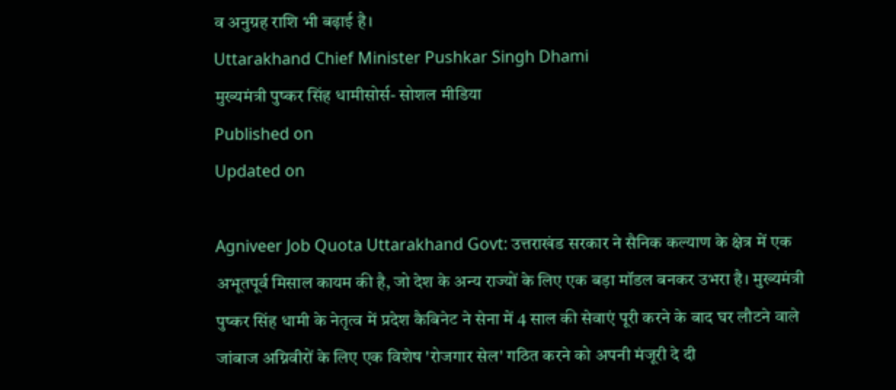व अनुग्रह राशि भी बढ़ाई है।
Uttarakhand Chief Minister Pushkar Singh Dhami
मुख्यमंत्री पुष्कर सिंह धामीसोर्स- सोशल मीडिया
Published on
Updated on

Agniveer Job Quota Uttarakhand Govt: उत्तराखंड सरकार ने सैनिक कल्याण के क्षेत्र में एक अभूतपूर्व मिसाल कायम की है, जो देश के अन्य राज्यों के लिए एक बड़ा मॉडल बनकर उभरा है। मुख्यमंत्री पुष्कर सिंह धामी के नेतृत्व में प्रदेश कैबिनेट ने सेना में 4 साल की सेवाएं पूरी करने के बाद घर लौटने वाले जांबाज अग्निवीरों के लिए एक विशेष 'रोजगार सेल' गठित करने को अपनी मंजूरी दे दी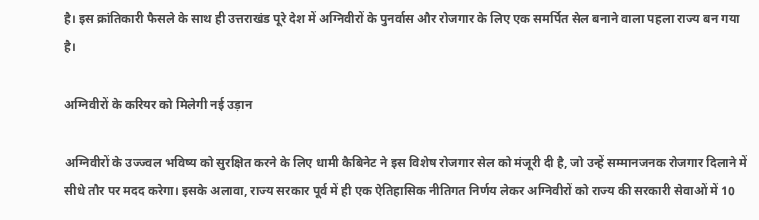है। इस क्रांतिकारी फैसले के साथ ही उत्तराखंड पूरे देश में अग्निवीरों के पुनर्वास और रोजगार के लिए एक समर्पित सेल बनाने वाला पहला राज्य बन गया है।

अग्निवीरों के करियर को मिलेगी नई उड़ान

अग्निवीरों के उज्ज्वल भविष्य को सुरक्षित करने के लिए धामी कैबिनेट ने इस विशेष रोजगार सेल को मंजूरी दी है, जो उन्हें सम्मानजनक रोजगार दिलाने में सीधे तौर पर मदद करेगा। इसके अलावा, राज्य सरकार पूर्व में ही एक ऐतिहासिक नीतिगत निर्णय लेकर अग्निवीरों को राज्य की सरकारी सेवाओं में 10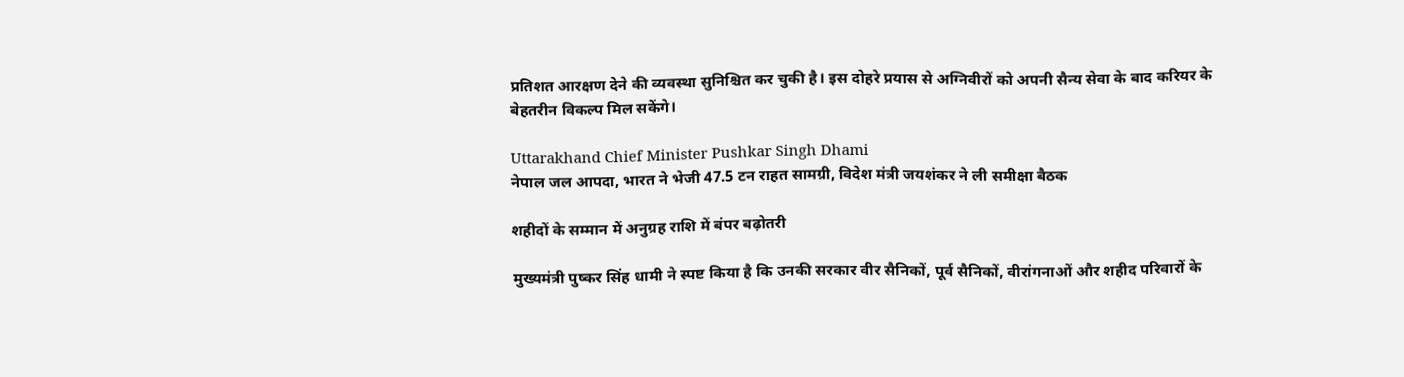प्रतिशत आरक्षण देने की व्यवस्था सुनिश्चित कर चुकी है। इस दोहरे प्रयास से अग्निवीरों को अपनी सैन्य सेवा के बाद करियर के बेहतरीन विकल्प मिल सकेंगे।

Uttarakhand Chief Minister Pushkar Singh Dhami
नेपाल जल आपदा, भारत ने भेजी 47.5 टन राहत सामग्री, विदेश मंत्री जयशंकर ने ली समीक्षा बैठक

शहीदों के सम्मान में अनुग्रह राशि में बंपर बढ़ोतरी

मुख्यमंत्री पुष्कर सिंह धामी ने स्पष्ट किया है कि उनकी सरकार वीर सैनिकों, पूर्व सैनिकों, वीरांगनाओं और शहीद परिवारों के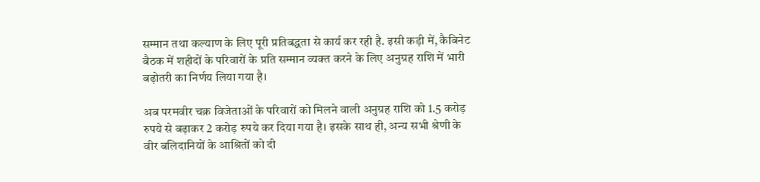सम्मान तथा कल्याण के लिए पूरी प्रतिबद्धता से कार्य कर रही है. इसी कड़ी में, कैबिनेट बैठक में शहीदों के परिवारों के प्रति सम्मान व्यक्त करने के लिए अनुग्रह राशि में भारी बढ़ोतरी का निर्णय लिया गया है।

अब परमवीर चक्र विजेताओं के परिवारों को मिलने वाली अनुग्रह राशि को 1.5 करोड़ रुपये से बढ़ाकर 2 करोड़ रुपये कर दिया गया है। इसके साथ ही, अन्य सभी श्रेणी के वीर बलिदानियों के आश्रितों को दी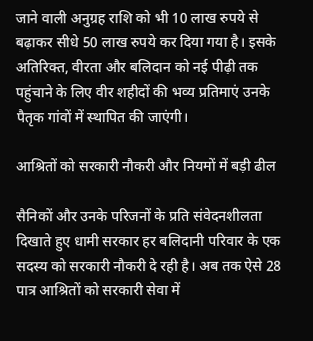जाने वाली अनुग्रह राशि को भी 10 लाख रुपये से बढ़ाकर सीधे 50 लाख रुपये कर दिया गया है। इसके अतिरिक्त, वीरता और बलिदान को नई पीढ़ी तक पहुंचाने के लिए वीर शहीदों की भव्य प्रतिमाएं उनके पैतृक गांवों में स्थापित की जाएंगी।

आश्रितों को सरकारी नौकरी और नियमों में बड़ी ढील

सैनिकों और उनके परिजनों के प्रति संवेदनशीलता दिखाते हुए धामी सरकार हर बलिदानी परिवार के एक सदस्य को सरकारी नौकरी दे रही है। अब तक ऐसे 28 पात्र आश्रितों को सरकारी सेवा में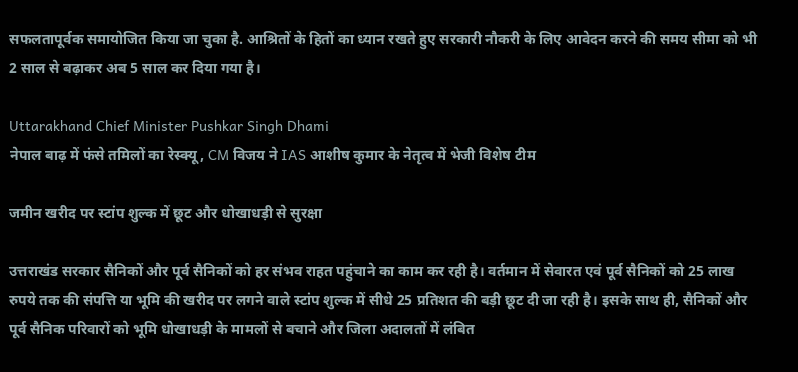सफलतापूर्वक समायोजित किया जा चुका है. आश्रितों के हितों का ध्यान रखते हुए सरकारी नौकरी के लिए आवेदन करने की समय सीमा को भी 2 साल से बढ़ाकर अब 5 साल कर दिया गया है।

Uttarakhand Chief Minister Pushkar Singh Dhami
नेपाल बाढ़ में फंसे तमिलों का रेस्क्यू, CM विजय ने IAS आशीष कुमार के नेतृत्व में भेजी विशेष टीम

जमीन खरीद पर स्टांप शुल्क में छूट और धोखाधड़ी से सुरक्षा

उत्तराखंड सरकार सैनिकों और पूर्व सैनिकों को हर संभव राहत पहुंचाने का काम कर रही है। वर्तमान में सेवारत एवं पूर्व सैनिकों को 25 लाख रुपये तक की संपत्ति या भूमि की खरीद पर लगने वाले स्टांप शुल्क में सीधे 25 प्रतिशत की बड़ी छूट दी जा रही है। इसके साथ ही, सैनिकों और पूर्व सैनिक परिवारों को भूमि धोखाधड़ी के मामलों से बचाने और जिला अदालतों में लंबित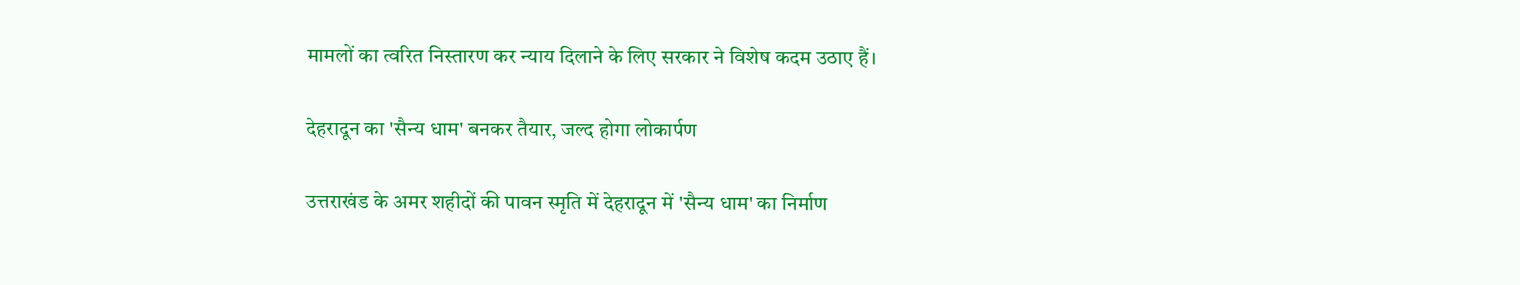मामलों का त्वरित निस्तारण कर न्याय दिलाने के लिए सरकार ने विशेष कदम उठाए हैं।

देहरादून का 'सैन्य धाम' बनकर तैयार, जल्द होगा लोकार्पण

उत्तराखंड के अमर शहीदों की पावन स्मृति में देहरादून में 'सैन्य धाम' का निर्माण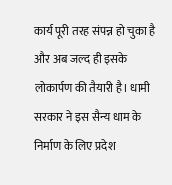कार्य पूरी तरह संपन्न हो चुका है और अब जल्द ही इसके लोकार्पण की तैयारी है। धामी सरकार ने इस सैन्य धाम के निर्माण के लिए प्रदेश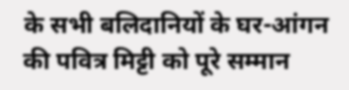के सभी बलिदानियों के घर-आंगन की पवित्र मिट्टी को पूरे सम्मान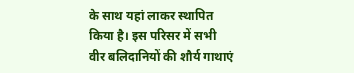के साथ यहां लाकर स्थापित किया है। इस परिसर में सभी वीर बलिदानियों की शौर्य गाथाएं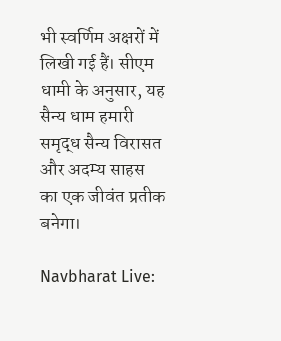भी स्वर्णिम अक्षरों में लिखी गई हैं। सीएम धामी के अनुसार, यह सैन्य धाम हमारी समृद्ध सैन्य विरासत और अदम्य साहस का एक जीवंत प्रतीक बनेगा।

Navbharat Live: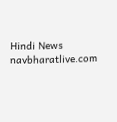Hindi News
navbharatlive.com